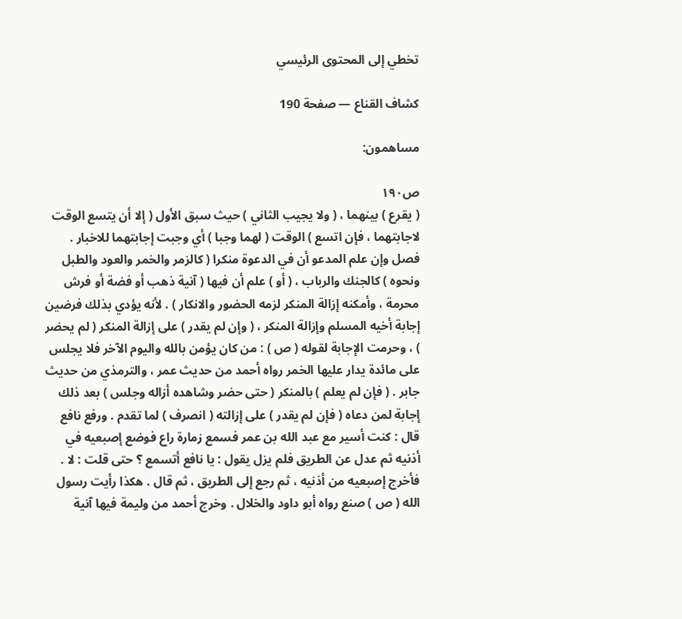تخطي إلى المحتوى الرئيسي

كشاف القناع — صفحة 190

مساهمون:

ص١٩٠
( يقرع ) بينهما ، ( ولا يجيب الثاني ) حيث سبق الأول ( إلا أن يتسع الوقت لاجابتهما ، فإن اتسع ) الوقت ( لهما وجبا ) أي وجبت إجابتهما للاخبار . فصل وإن علم المدعو أن في الدعوة منكرا ( كالزمر والخمر والعود والطبل ونحوه ) كالجنك والرباب ، ( أو ) علم أن فيها ( آنية ذهب أو فضة أو فرش محرمة ، وأمكنه إزالة المنكر لزمه الحضور والانكار ) . لأنه يؤدي بذلك فرضين إجابة أخيه المسلم وإزالة المنكر ، ( وإن لم يقدر ) على إزالة المنكر ( لم يحضر ) ، وحرمت الإجابة لقوله ( ص ) : من كان يؤمن بالله واليوم الآخر فلا يجلس على مائدة يدار عليها الخمر رواه أحمد من حديث عمر ، والترمذي من حديث جابر . ( فإن لم يعلم ) بالمنكر ( حتى حضر وشاهده أزاله وجلس ) بعد ذلك إجابة لمن دعاه ( فإن لم يقدر ) على إزالته ( انصرف ) لما تقدم . ورفع نافع قال : كنت أسير مع عبد الله بن عمر فسمع زمارة راع فوضع إصبعيه في أذنيه ثم عدل عن الطريق فلم يزل يقول : يا نافع أتسمع ؟ حتى قلت : لا . فأخرج إصبعيه من أذنيه ، ثم رجع إلى الطريق ، ثم قال . هكذا رأيت رسول الله ( ص ) صنع رواه أبو داود والخلال . وخرج أحمد من وليمة فيها آنية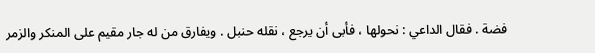فضة . فقال الداعي : نحولها ، فأبى أن يرجع ، نقله حنبل . ويفارق من له جار مقيم على المنكر والزمر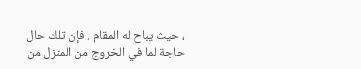، حيث يباح له المقام . فإن تلك حال حاجة لما في الخروج من المنزل من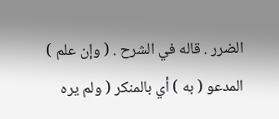الضرر . قاله في الشرح . ( وإن علم ) المدعو ( به ) أي بالمنكر ( ولم يره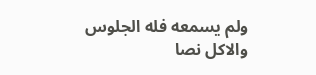ولم يسمعه فله الجلوس والاكل نصا